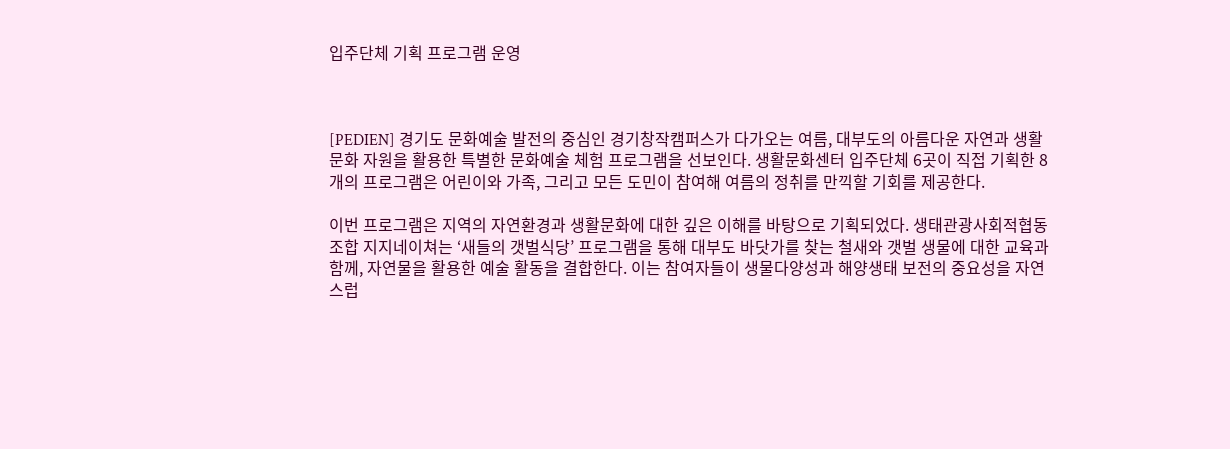입주단체 기획 프로그램 운영



[PEDIEN] 경기도 문화예술 발전의 중심인 경기창작캠퍼스가 다가오는 여름, 대부도의 아름다운 자연과 생활문화 자원을 활용한 특별한 문화예술 체험 프로그램을 선보인다. 생활문화센터 입주단체 6곳이 직접 기획한 8개의 프로그램은 어린이와 가족, 그리고 모든 도민이 참여해 여름의 정취를 만끽할 기회를 제공한다.

이번 프로그램은 지역의 자연환경과 생활문화에 대한 깊은 이해를 바탕으로 기획되었다. 생태관광사회적협동조합 지지네이쳐는 ‘새들의 갯벌식당’ 프로그램을 통해 대부도 바닷가를 찾는 철새와 갯벌 생물에 대한 교육과 함께, 자연물을 활용한 예술 활동을 결합한다. 이는 참여자들이 생물다양성과 해양생태 보전의 중요성을 자연스럽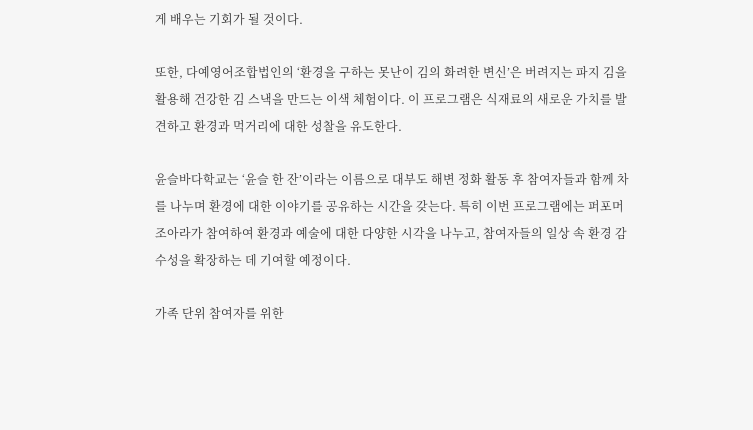게 배우는 기회가 될 것이다.

또한, 다예영어조합법인의 ‘환경을 구하는 못난이 김의 화려한 변신’은 버려지는 파지 김을 활용해 건강한 김 스낵을 만드는 이색 체험이다. 이 프로그램은 식재료의 새로운 가치를 발견하고 환경과 먹거리에 대한 성찰을 유도한다.

윤슬바다학교는 ‘윤슬 한 잔’이라는 이름으로 대부도 해변 정화 활동 후 참여자들과 함께 차를 나누며 환경에 대한 이야기를 공유하는 시간을 갖는다. 특히 이번 프로그램에는 퍼포머 조아라가 참여하여 환경과 예술에 대한 다양한 시각을 나누고, 참여자들의 일상 속 환경 감수성을 확장하는 데 기여할 예정이다.

가족 단위 참여자를 위한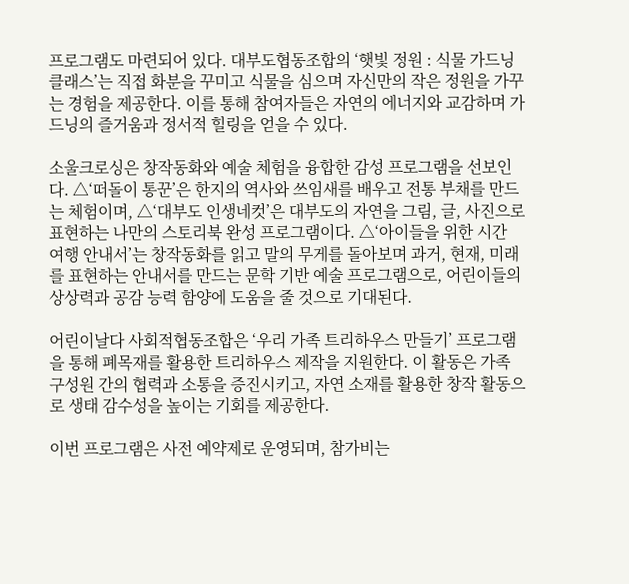프로그램도 마련되어 있다. 대부도협동조합의 ‘햇빛 정원 : 식물 가드닝 클래스’는 직접 화분을 꾸미고 식물을 심으며 자신만의 작은 정원을 가꾸는 경험을 제공한다. 이를 통해 참여자들은 자연의 에너지와 교감하며 가드닝의 즐거움과 정서적 힐링을 얻을 수 있다.

소울크로싱은 창작동화와 예술 체험을 융합한 감성 프로그램을 선보인다. △‘떠돌이 통꾼’은 한지의 역사와 쓰임새를 배우고 전통 부채를 만드는 체험이며, △‘대부도 인생네컷’은 대부도의 자연을 그림, 글, 사진으로 표현하는 나만의 스토리북 완성 프로그램이다. △‘아이들을 위한 시간 여행 안내서’는 창작동화를 읽고 말의 무게를 돌아보며 과거, 현재, 미래를 표현하는 안내서를 만드는 문학 기반 예술 프로그램으로, 어린이들의 상상력과 공감 능력 함양에 도움을 줄 것으로 기대된다.

어린이날다 사회적협동조합은 ‘우리 가족 트리하우스 만들기’ 프로그램을 통해 폐목재를 활용한 트리하우스 제작을 지원한다. 이 활동은 가족 구성원 간의 협력과 소통을 증진시키고, 자연 소재를 활용한 창작 활동으로 생태 감수성을 높이는 기회를 제공한다.

이번 프로그램은 사전 예약제로 운영되며, 참가비는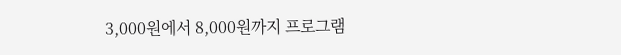3,000원에서 8,000원까지 프로그램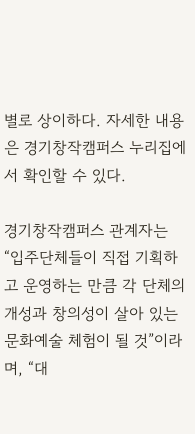별로 상이하다. 자세한 내용은 경기창작캠퍼스 누리집에서 확인할 수 있다.

경기창작캠퍼스 관계자는 “입주단체들이 직접 기획하고 운영하는 만큼 각 단체의 개성과 창의성이 살아 있는 문화예술 체험이 될 것”이라며, “대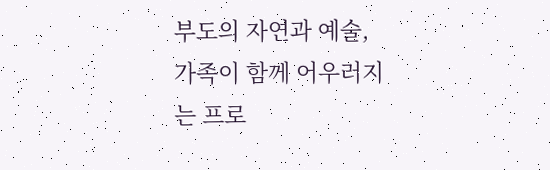부도의 자연과 예술, 가족이 함께 어우러지는 프로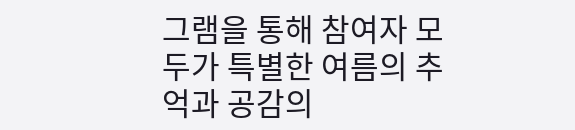그램을 통해 참여자 모두가 특별한 여름의 추억과 공감의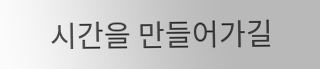시간을 만들어가길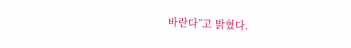바란다”고 밝혔다.